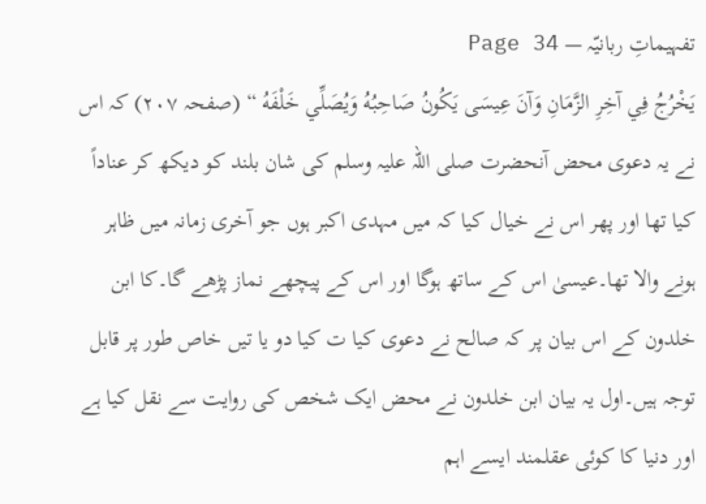تفہیماتِ ربانیّہ — Page 34
يَخْرُجُ فِي آخِرِ الزَّمَانِ وَآنَ عِيسَى يَكُونُ صَاحِبُهُ وَيُصَلِّي خَلْفَهُ “ (صفحہ ۲۰۷) کہ اس نے یہ دعوی محض آنحضرت صلی اللہ علیہ وسلم کی شان بلند کو دیکھ کر عناداً کیا تھا اور پھر اس نے خیال کیا کہ میں مہدی اکبر ہوں جو آخری زمانہ میں ظاہر ہونے والا تھا۔عیسیٰ اس کے ساتھ ہوگا اور اس کے پیچھے نماز پڑھے گا۔کا ابن خلدون کے اس بیان پر کہ صالح نے دعوی کیا ت کیا دو یا تیں خاص طور پر قابل توجہ ہیں۔اول یہ بیان ابن خلدون نے محض ایک شخص کی روایت سے نقل کیا ہے اور دنیا کا کوئی عقلمند ایسے اہم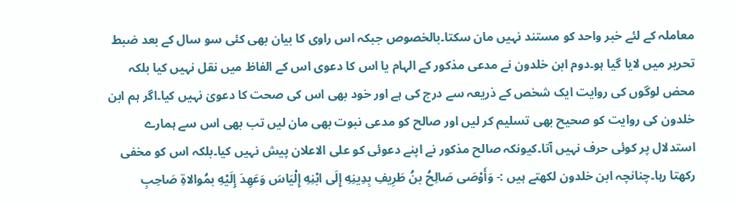معاملہ کے لئے خبر واحد کو مستند نہیں مان سکتا۔بالخصوص جبکہ اس راوی کا بیان بھی کئی سو سال کے بعد ضبط تحریر میں لایا گیا ہو۔دوم ابن خلدون نے مدعی مذکور کے الہام یا اس کا دعوی اس کے الفاظ میں نقل نہیں کیا بلکہ محض لوگوں کی روایت ایک شخص کے ذریعہ سے درج کی ہے اور خود بھی اس کی صحت کا دعویٰ نہیں کیا۔اگر ہم ابن خلدون کی روایت کو صحیح بھی تسلیم کر لیں اور صالح کو مدعی نبوت بھی مان لیں تب بھی اس سے ہمارے استدلال پر کوئی حرف نہیں آتا۔کیونکہ صالح مذکور نے اپنے دعوئی کو علی الاعلان پیش نہیں کیا۔بلکہ اس کو مخفی رکھتا رہا۔چنانچہ ابن خلدون لکھتے ہیں :- وَأَوْصَى صَالِحُ بنُ طَرِيفِ بِدِينِهِ إِلَى ابْنِهِ إِلْيَاسَ وَعَهِدَ إِلَيْهِ بمُوالاةِ صَاحِبِ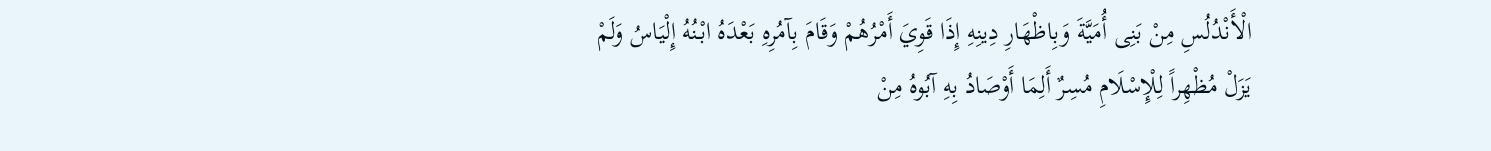الْأَنْدُلُسِ مِنْ بَنِى أُمَيَّةَ وَبِاظْهَارِ دِينِهِ إِذَا قَوِيَ أَمْرُهُمْ وَقَامَ بِآمُرِهِ بَعْدَهُ ابْنُهُ إِلْيَاسُ وَلَمْ يَزَلْ مُظْهِراً لِلْإِسْلَامِ مُسِرٌ أَلِمَا أَوْصَادُ بِهِ آبُوهُ مِنْ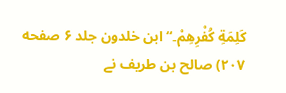كَلِمَةِ كُفْرِهِمْ۔“ ابن خلدون جلد ۶ صفحه ۲۰۷) صالح بن طریف نے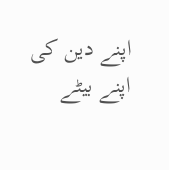اپنے دین کی اپنے بیٹے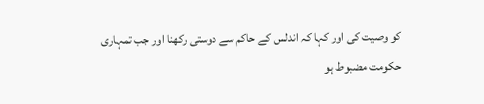کو وصیت کی اور کہا کہ اندلس کے حاکم سے دوستی رکھنا اور جب تمہاری حکومت مضبوط ہو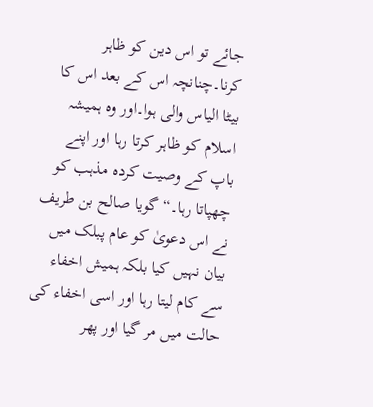جائے تو اس دین کو ظاہر کرنا۔چنانچہ اس کے بعد اس کا بیٹا الیاس والی ہوا۔اور وہ ہمیشہ اسلام کو ظاہر کرتا رہا اور اپنے باپ کے وصیت کردہ مذہب کو چھپاتا رہا۔“ گویا صالح بن طریف نے اس دعویٰ کو عام پبلک میں بیان نہیں کیا بلکہ ہمیش اخفاء سے کام لیتا رہا اور اسی اخفاء کی حالت میں مر گیا اور پھر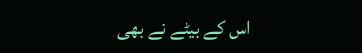اس کے بیٹے نے بھی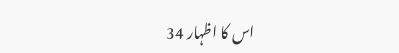اس کا اظہار 34